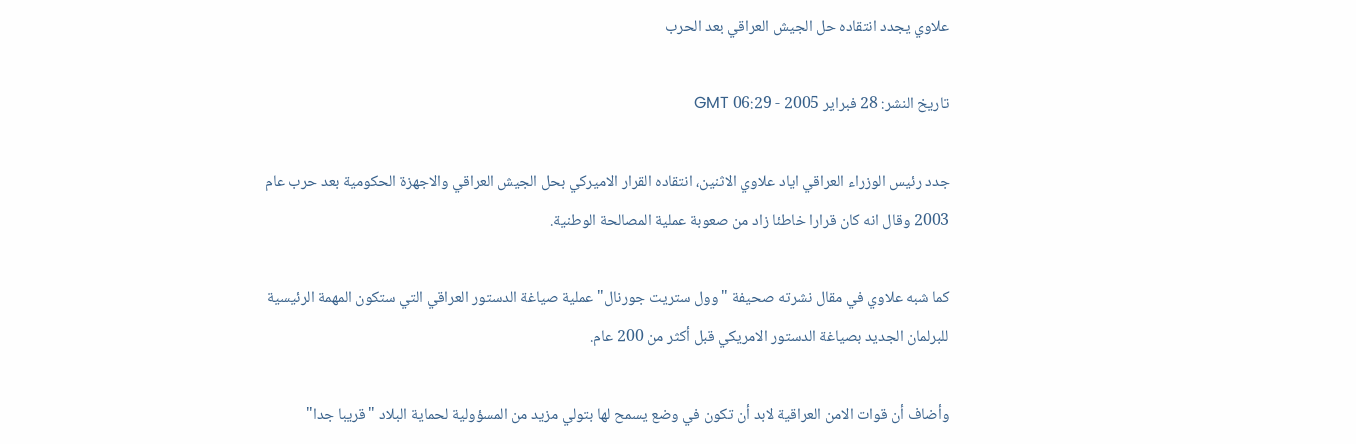علاوي يجدد انتقاده حل الجيش العراقي بعد الحرب

تاريخ النشر: 28 فبراير 2005 - 06:29 GMT

جدد رئيس الوزراء العراقي اياد علاوي الاثنين، انتقاده القرار الاميركي بحل الجيش العراقي والاجهزة الحكومية بعد حرب عام 2003 وقال انه كان قرارا خاطئا زاد من صعوبة عملية المصالحة الوطنية.

كما شبه علاوي في مقال نشرته صحيفة "وول ستريت جورنال" عملية صياغة الدستور العراقي التي ستكون المهمة الرئيسية للبرلمان الجديد بصياغة الدستور الامريكي قبل أكثر من 200 عام.

وأضاف أن قوات الامن العراقية لابد أن تكون في وضع يسمح لها بتولي مزيد من المسؤولية لحماية البلاد "قريبا جدا"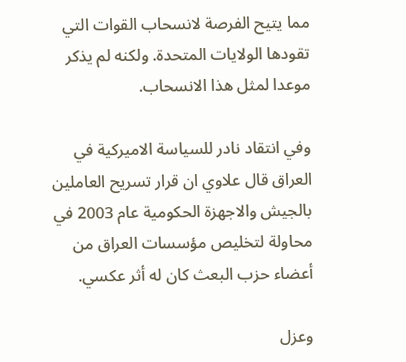مما يتيح الفرصة لانسحاب القوات التي تقودها الولايات المتحدة. ولكنه لم يذكر موعدا لمثل هذا الانسحاب.

وفي انتقاد نادر للسياسة الاميركية في العراق قال علاوي ان قرار تسريح العاملين بالجيش والاجهزة الحكومية عام 2003 في محاولة لتخليص مؤسسات العراق من أعضاء حزب البعث كان له أثر عكسي.

وعزل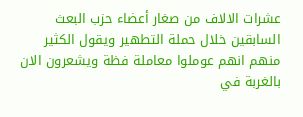عشرات الالاف من صغار أعضاء حزب البعث السابقين خلال حملة التطهير ويقول الكثير منهم انهم عوملوا معاملة فظة ويشعرون الان بالغربة في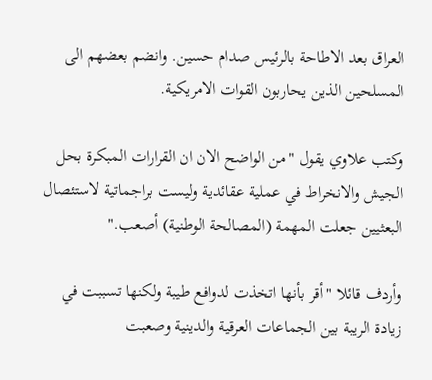العراق بعد الاطاحة بالرئيس صدام حسين. وانضم بعضهم الى المسلحين الذين يحاربون القوات الامريكية.

وكتب علاوي يقول "من الواضح الان ان القرارات المبكرة بحل الجيش والانخراط في عملية عقائدية وليست براجماتية لاستئصال البعثيين جعلت المهمة (المصالحة الوطنية) أصعب."

وأردف قائلا "أقر بأنها اتخذت لدوافع طيبة ولكنها تسببت في زيادة الريبة بين الجماعات العرقية والدينية وصعبت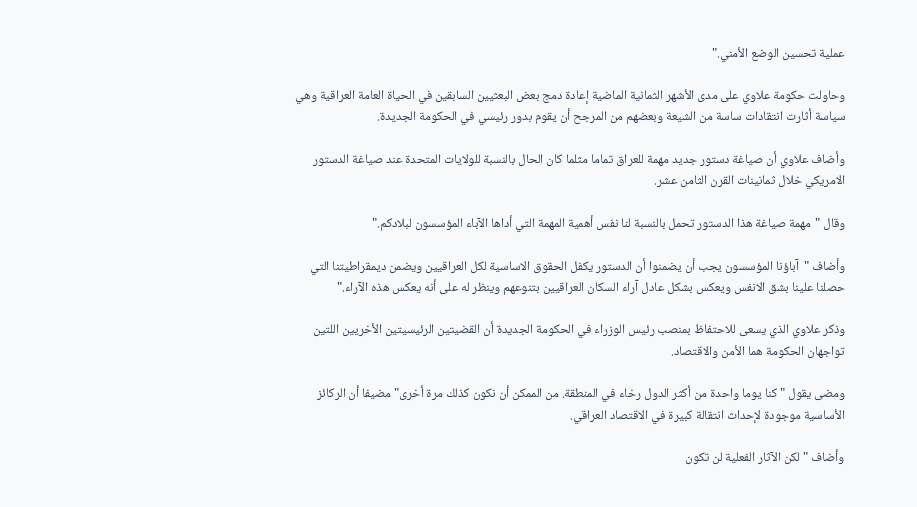عملية تحسين الوضع الأمني."

وحاولت حكومة علاوي على مدى الأشهر الثمانية الماضية إعادة دمج بعض البعثيين السابقين في الحياة العامة العراقية وهي سياسة أثارت انتقادات ساسة من الشيعة وبعضهم من المرجح أن يقوم بدور رئيسي في الحكومة الجديدة.

وأضاف علاوي أن صياغة دستور جديد مهمة للعراق تماما مثلما كان الحال بالنسبة للولايات المتحدة عند صياغة الدستور الامريكي خلال ثمانينات القرن الثامن عشر.

وقال "مهمة صياغة هذا الدستور تحمل بالنسبة لنا نفس أهمية المهمة التي أداها الآباء المؤسسون لبلادكم."

وأضاف "آباؤنا المؤسسون يجب أن يضمنوا أن الدستور يكفل الحقوق الاساسية لكل العراقيين ويضمن ديمقراطيتنا التي حصلنا علينا بشق الانفس ويعكس بشكل عادل آراء السكان العراقيين بتنوعهم وينظر له على أنه يعكس هذه الآراء."

وذكر علاوي الذي يسعى للاحتفاظ بمنصب رئيس الوزراء في الحكومة الجديدة أن القضيتين الرئيسيتين الأخريين اللتين تواجهان الحكومة هما الأمن والاقتصاد.

ومضى يقول "كنا يوما واحدة من أكثر الدول رخاء في المنطقة. من الممكن أن نكون كذلك مرة أخرى" مضيفا أن الركائز الأساسية موجودة لإحداث انتقالة كبيرة في الاقتصاد العراقي.

وأضاف "لكن الآثار الفعلية لن تكون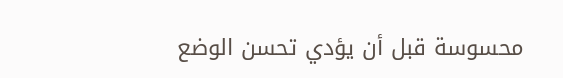محسوسة قبل أن يؤدي تحسن الوضع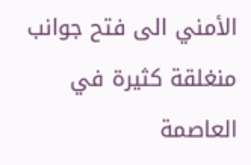الأمني الى فتح جوانب منغلقة كثيرة في العاصمة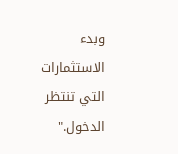وبدء الاستثمارات التي تنتظر الدخول."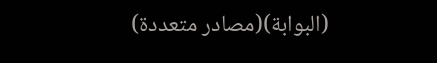(البوابة)(مصادر متعددة)